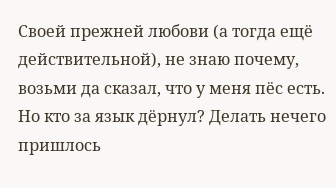Своей прежней любови (а тогда ещё действительной), не знаю почему, возьми да сказал, что у меня пёс есть. Но кто за язык дёрнул? Делать нечего пришлось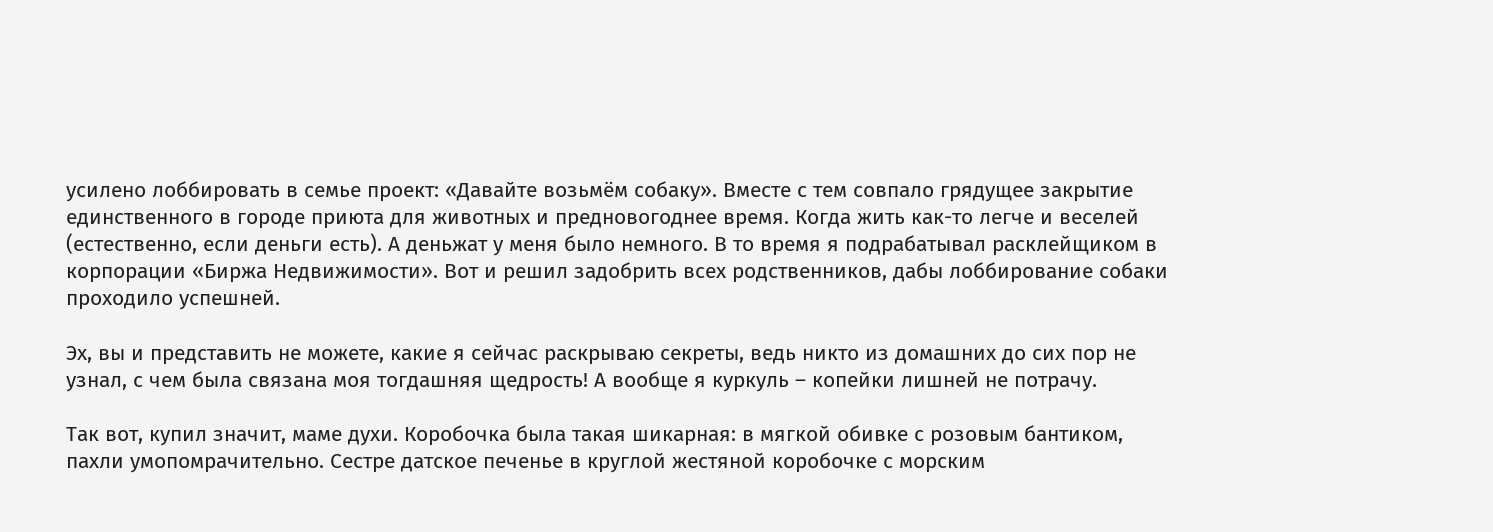усилено лоббировать в семье проект: «Давайте возьмём собаку». Вместе с тем совпало грядущее закрытие единственного в городе приюта для животных и предновогоднее время. Когда жить как-то легче и веселей (естественно, если деньги есть). А деньжат у меня было немного. В то время я подрабатывал расклейщиком в корпорации «Биржа Недвижимости». Вот и решил задобрить всех родственников, дабы лоббирование собаки проходило успешней.

Эх, вы и представить не можете, какие я сейчас раскрываю секреты, ведь никто из домашних до сих пор не узнал, с чем была связана моя тогдашняя щедрость! А вообще я куркуль – копейки лишней не потрачу.

Так вот, купил значит, маме духи. Коробочка была такая шикарная: в мягкой обивке с розовым бантиком, пахли умопомрачительно. Сестре датское печенье в круглой жестяной коробочке с морским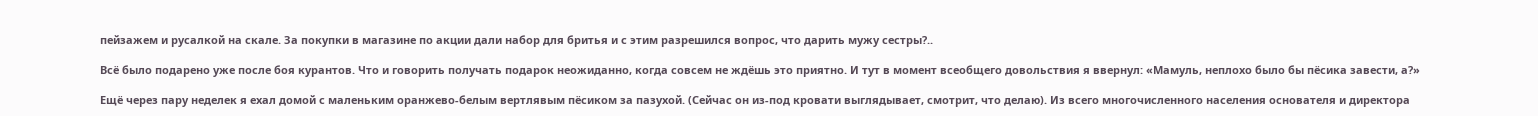пейзажем и русалкой на скале. За покупки в магазине по акции дали набор для бритья и с этим разрешился вопрос, что дарить мужу сестры?..

Всё было подарено уже после боя курантов. Что и говорить получать подарок неожиданно, когда совсем не ждёшь это приятно. И тут в момент всеобщего довольствия я ввернул: «Мамуль, неплохо было бы пёсика завести, а?»

Ещё через пару неделек я ехал домой с маленьким оранжево-белым вертлявым пёсиком за пазухой. (Сейчас он из-под кровати выглядывает, смотрит, что делаю). Из всего многочисленного населения основателя и директора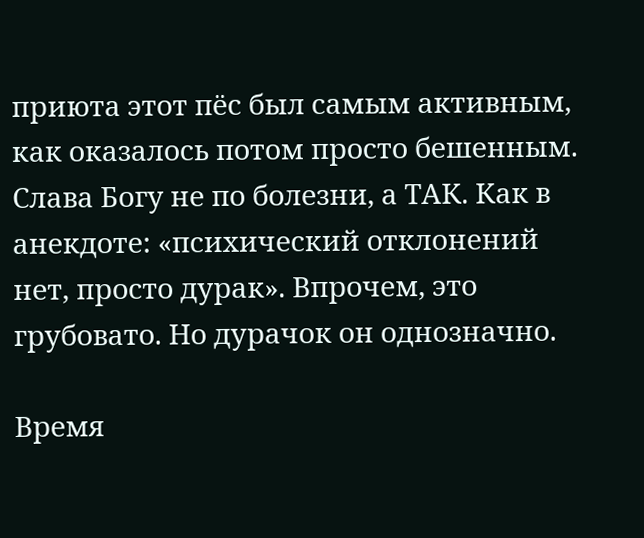приюта этот пёс был самым активным, как оказалось потом просто бешенным. Слава Богу не по болезни, а ТАК. Как в анекдоте: «психический отклонений нет, просто дурак». Впрочем, это грубовато. Но дурачок он однозначно.

Время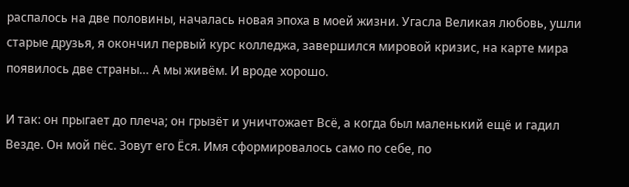распалось на две половины, началась новая эпоха в моей жизни. Угасла Великая любовь, ушли старые друзья, я окончил первый курс колледжа, завершился мировой кризис, на карте мира появилось две страны… А мы живём. И вроде хорошо.

И так: он прыгает до плеча; он грызёт и уничтожает Всё, а когда был маленький ещё и гадил Везде. Он мой пёс. Зовут его Ёся. Имя сформировалось само по себе, по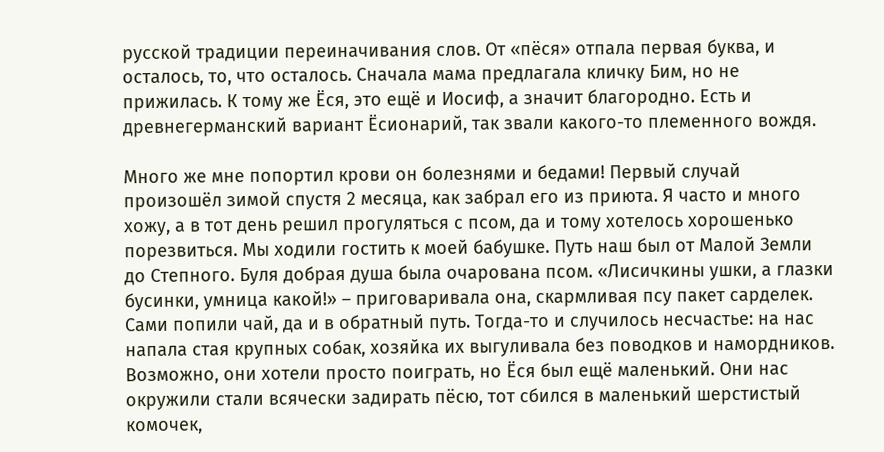русской традиции переиначивания слов. От «пёся» отпала первая буква, и осталось, то, что осталось. Сначала мама предлагала кличку Бим, но не прижилась. К тому же Ёся, это ещё и Иосиф, а значит благородно. Есть и древнегерманский вариант Ёсионарий, так звали какого-то племенного вождя.

Много же мне попортил крови он болезнями и бедами! Первый случай произошёл зимой спустя 2 месяца, как забрал его из приюта. Я часто и много хожу, а в тот день решил прогуляться с псом, да и тому хотелось хорошенько порезвиться. Мы ходили гостить к моей бабушке. Путь наш был от Малой Земли до Степного. Буля добрая душа была очарована псом. «Лисичкины ушки, а глазки бусинки, умница какой!» – приговаривала она, скармливая псу пакет сарделек. Сами попили чай, да и в обратный путь. Тогда-то и случилось несчастье: на нас напала стая крупных собак, хозяйка их выгуливала без поводков и намордников. Возможно, они хотели просто поиграть, но Ёся был ещё маленький. Они нас окружили стали всячески задирать пёсю, тот сбился в маленький шерстистый комочек,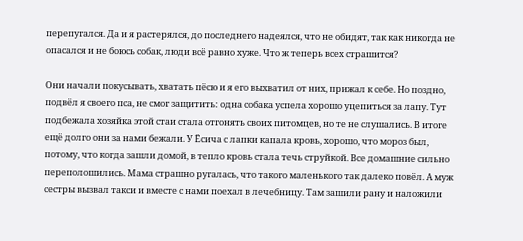перепугался. Да и я растерялся, до последнего надеялся, что не обидят, так как никогда не опасался и не боюсь собак, люди всё равно хуже. Что ж теперь всех страшится?

Они начали покусывать, хватать пёсю и я его выхватил от них, прижал к себе. Но поздно, подвёл я своего пса, не смог защитить: одна собака успела хорошо уцепиться за лапу. Тут подбежала хозяйка этой стаи стала отгонять своих питомцев, но те не слушались. В итоге ещё долго они за нами бежали. У Ёсича с лапки капала кровь, хорошо, что мороз был, потому, что когда зашли домой, в тепло кровь стала течь струйкой. Все домашние сильно переполошились. Мама страшно ругалась, что такого маленького так далеко повёл. А муж сестры вызвал такси и вместе с нами поехал в лечебницу. Там зашили рану и наложили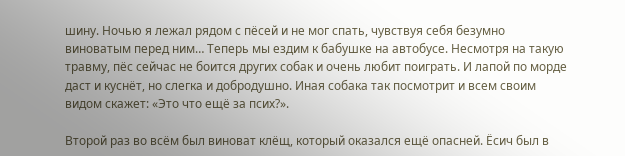шину. Ночью я лежал рядом с пёсей и не мог спать, чувствуя себя безумно виноватым перед ним… Теперь мы ездим к бабушке на автобусе. Несмотря на такую травму, пёс сейчас не боится других собак и очень любит поиграть. И лапой по морде даст и куснёт, но слегка и добродушно. Иная собака так посмотрит и всем своим видом скажет: «Это что ещё за псих?».

Второй раз во всём был виноват клёщ, который оказался ещё опасней. Ёсич был в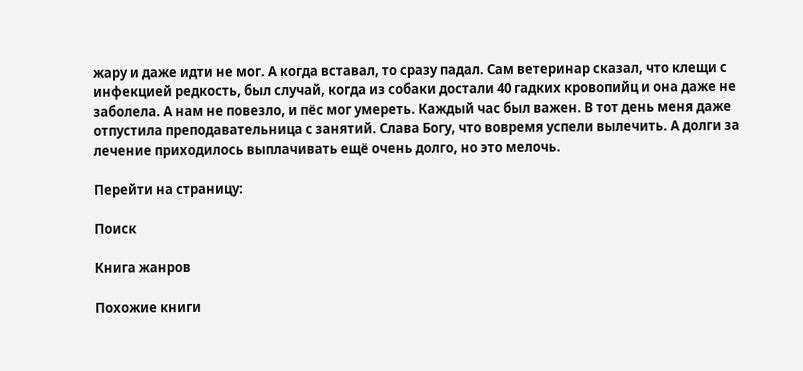жару и даже идти не мог. А когда вставал, то сразу падал. Сам ветеринар сказал, что клещи с инфекцией редкость, был случай, когда из собаки достали 40 гадких кровопийц и она даже не заболела. А нам не повезло, и пёс мог умереть. Каждый час был важен. В тот день меня даже отпустила преподавательница с занятий. Слава Богу, что вовремя успели вылечить. А долги за лечение приходилось выплачивать ещё очень долго, но это мелочь.

Перейти на страницу:

Поиск

Книга жанров

Похожие книги